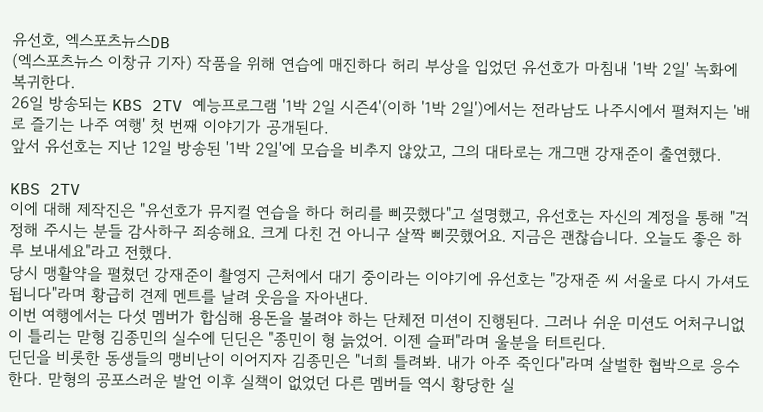유선호, 엑스포츠뉴스DB
(엑스포츠뉴스 이창규 기자) 작품을 위해 연습에 매진하다 허리 부상을 입었던 유선호가 마침내 '1박 2일' 녹화에 복귀한다.
26일 방송되는 KBS 2TV 예능프로그램 '1박 2일 시즌4'(이하 '1박 2일')에서는 전라남도 나주시에서 펼쳐지는 '배로 즐기는 나주 여행' 첫 번째 이야기가 공개된다.
앞서 유선호는 지난 12일 방송된 '1박 2일'에 모습을 비추지 않았고, 그의 대타로는 개그맨 강재준이 출연했다.

KBS 2TV
이에 대해 제작진은 "유선호가 뮤지컬 연습을 하다 허리를 삐끗했다"고 설명했고, 유선호는 자신의 계정을 통해 "걱정해 주시는 분들 감사하구 죄송해요. 크게 다친 건 아니구 살짝 삐끗했어요. 지금은 괜찮습니다. 오늘도 좋은 하루 보내세요"라고 전했다.
당시 맹활약을 펼쳤던 강재준이 촬영지 근처에서 대기 중이라는 이야기에 유선호는 "강재준 씨 서울로 다시 가셔도 됩니다"라며 황급히 견제 멘트를 날려 웃음을 자아낸다.
이번 여행에서는 다섯 멤버가 합심해 용돈을 불려야 하는 단체전 미션이 진행된다. 그러나 쉬운 미션도 어처구니없이 틀리는 맏형 김종민의 실수에 딘딘은 "종민이 형 늙었어. 이젠 슬퍼"라며 울분을 터트린다.
딘딘을 비롯한 동생들의 맹비난이 이어지자 김종민은 "너희 틀려봐. 내가 아주 죽인다"라며 살벌한 협박으로 응수한다. 맏형의 공포스러운 발언 이후 실책이 없었던 다른 멤버들 역시 황당한 실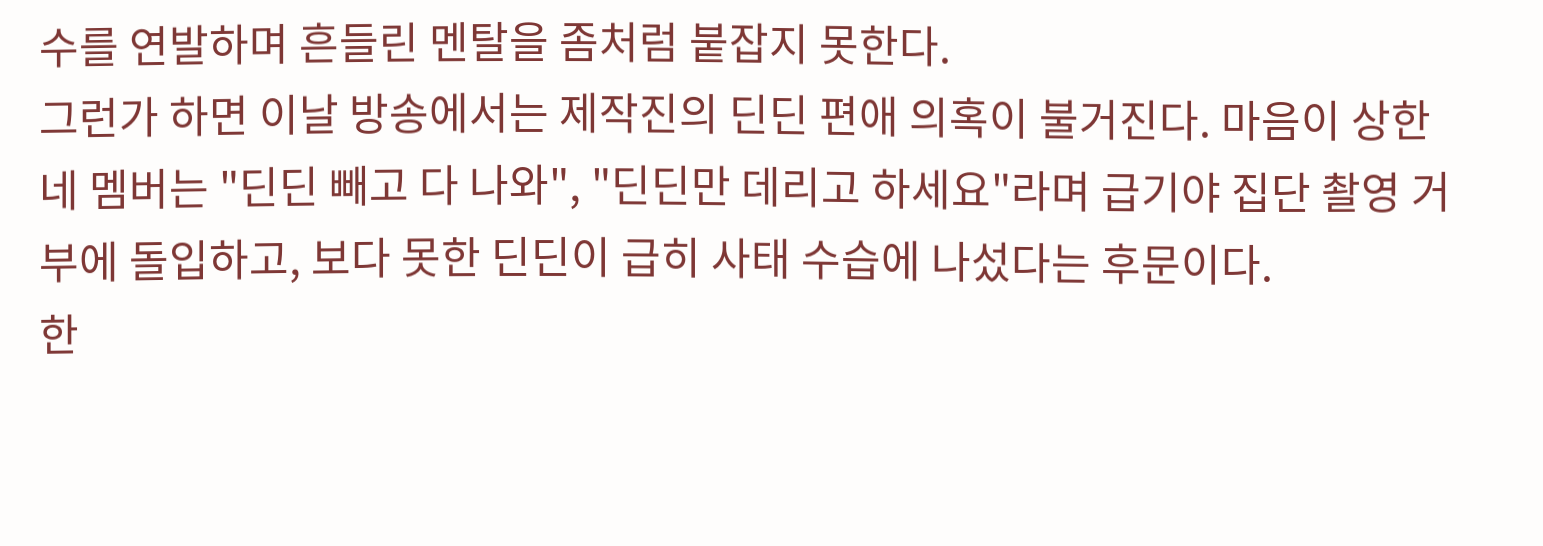수를 연발하며 흔들린 멘탈을 좀처럼 붙잡지 못한다.
그런가 하면 이날 방송에서는 제작진의 딘딘 편애 의혹이 불거진다. 마음이 상한 네 멤버는 "딘딘 빼고 다 나와", "딘딘만 데리고 하세요"라며 급기야 집단 촬영 거부에 돌입하고, 보다 못한 딘딘이 급히 사태 수습에 나섰다는 후문이다.
한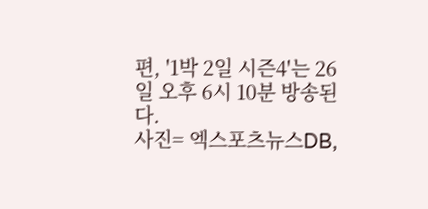편, '1박 2일 시즌4'는 26일 오후 6시 10분 방송된다.
사진= 엑스포츠뉴스DB,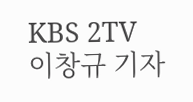KBS 2TV
이창규 기자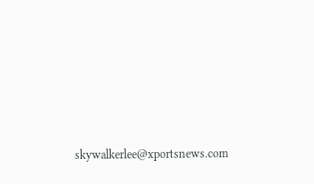skywalkerlee@xportsnews.com